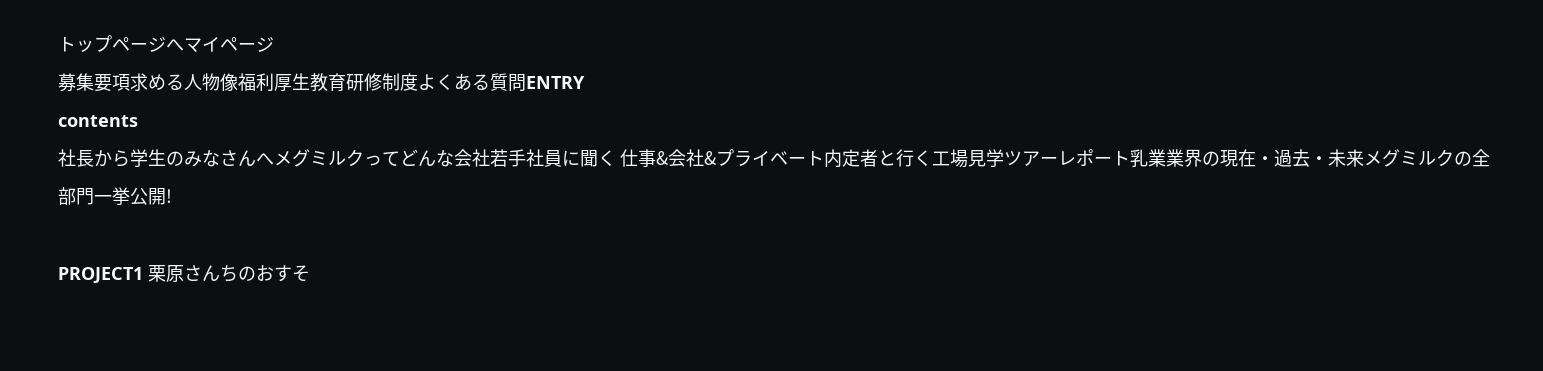トップページへマイページ
募集要項求める人物像福利厚生教育研修制度よくある質問ENTRY
contents
社長から学生のみなさんへメグミルクってどんな会社若手社員に聞く 仕事&会社&プライベート内定者と行く工場見学ツアーレポート乳業業界の現在・過去・未来メグミルクの全部門一挙公開!

PROJECT1 栗原さんちのおすそ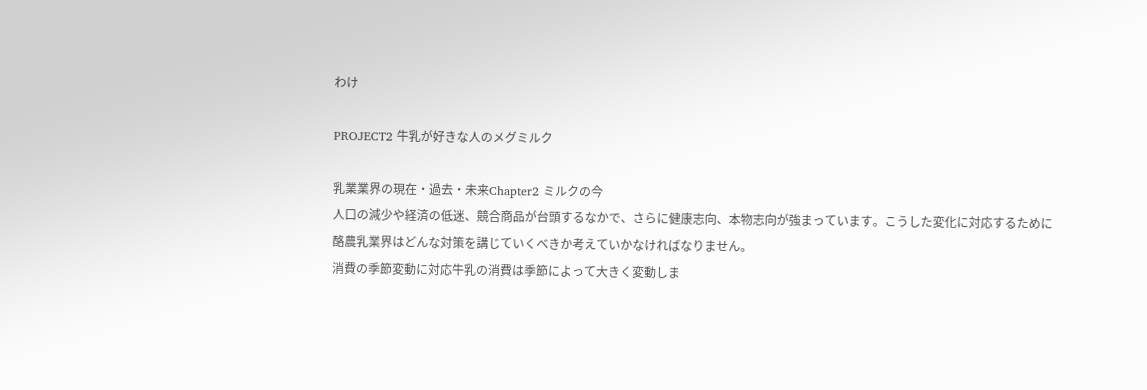わけ

PROJECT2 牛乳が好きな人のメグミルク

乳業業界の現在・過去・未来Chapter2 ミルクの今
人口の減少や経済の低迷、競合商品が台頭するなかで、さらに健康志向、本物志向が強まっています。こうした変化に対応するために酪農乳業界はどんな対策を講じていくべきか考えていかなければなりません。
消費の季節変動に対応牛乳の消費は季節によって大きく変動しま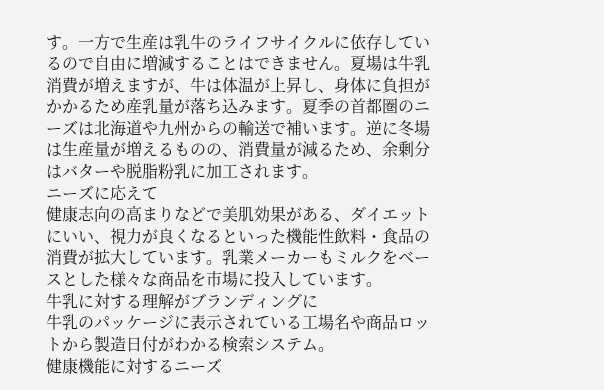す。一方で生産は乳牛のライフサイクルに依存しているので自由に増減することはできません。夏場は牛乳消費が増えますが、牛は体温が上昇し、身体に負担がかかるため産乳量が落ち込みます。夏季の首都圏のニーズは北海道や九州からの輸送で補います。逆に冬場は生産量が増えるものの、消費量が減るため、余剰分はバターや脱脂粉乳に加工されます。
ニーズに応えて
健康志向の高まりなどで美肌効果がある、ダイエットにいい、視力が良くなるといった機能性飲料・食品の消費が拡大しています。乳業メーカーもミルクをベースとした様々な商品を市場に投入しています。
牛乳に対する理解がブランディングに
牛乳のパッケージに表示されている工場名や商品ロットから製造日付がわかる検索システム。
健康機能に対するニーズ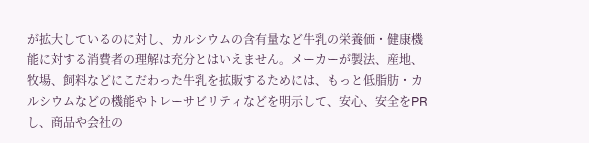が拡大しているのに対し、カルシウムの含有量など牛乳の栄養価・健康機能に対する消費者の理解は充分とはいえません。メーカーが製法、産地、牧場、飼料などにこだわった牛乳を拡販するためには、もっと低脂肪・カルシウムなどの機能やトレーサビリティなどを明示して、安心、安全をPRし、商品や会社の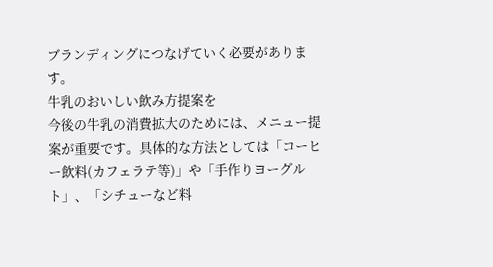ブランディングにつなげていく必要があります。
牛乳のおいしい飲み方提案を
今後の牛乳の消費拡大のためには、メニュー提案が重要です。具体的な方法としては「コーヒー飲料(カフェラテ等)」や「手作りヨーグルト」、「シチューなど料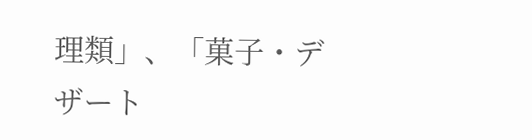理類」、「菓子・デザート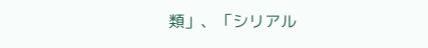類」、「シリアル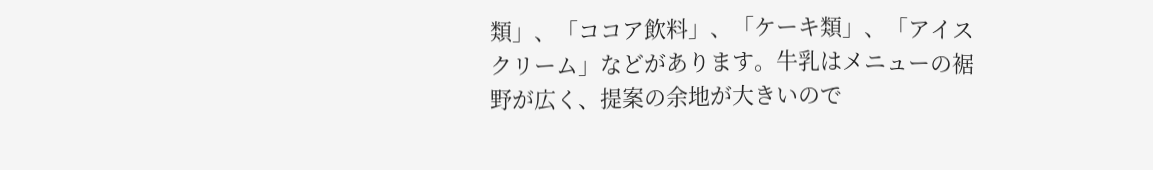類」、「ココア飲料」、「ケーキ類」、「アイスクリーム」などがあります。牛乳はメニューの裾野が広く、提案の余地が大きいので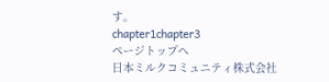す。
chapter1chapter3
ページトップへ
日本ミルクコミュニティ株式会社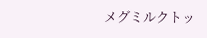メグミルクトッ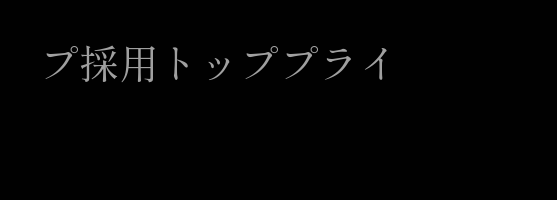プ採用トッププライ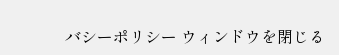バシーポリシー ウィンドウを閉じる